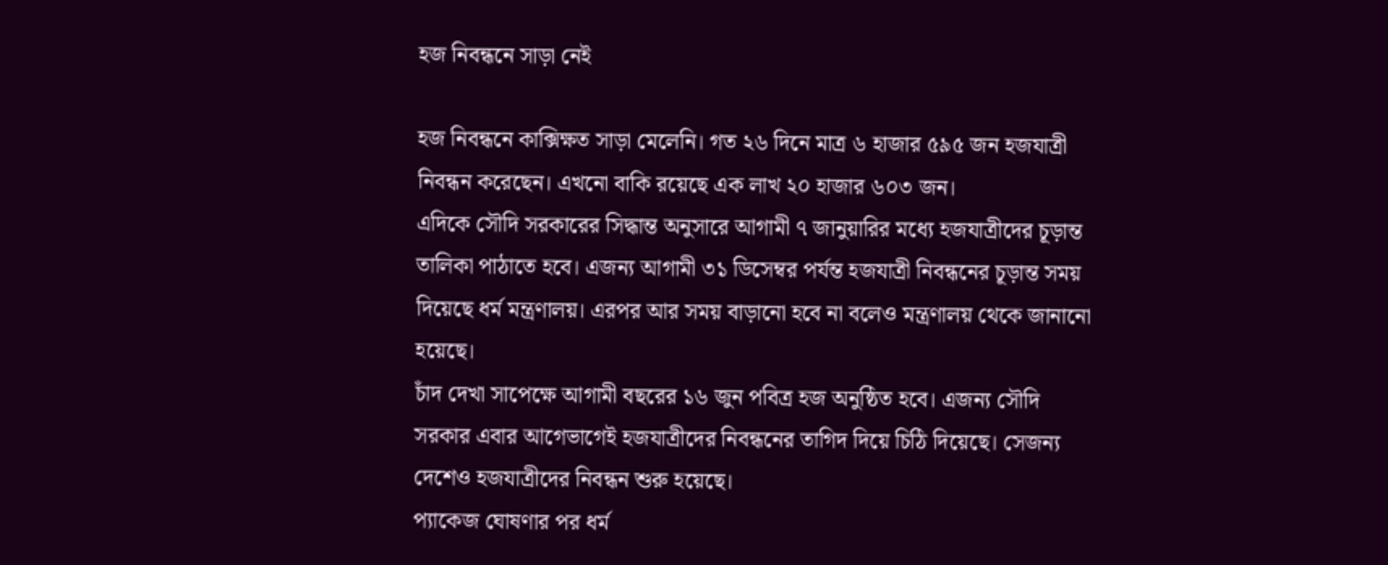হজ নিবন্ধনে সাড়া নেই

হজ নিবন্ধনে কাক্সিক্ষত সাড়া মেলেনি। গত ২৬ দিনে মাত্র ৬ হাজার ৫৯৫ জন হজযাত্রী নিবন্ধন করেছেন। এখনো বাকি রয়েছে এক লাখ ২০ হাজার ৬০৩ জন।
এদিকে সৌদি সরকারের সিদ্ধান্ত অনুসারে আগামী ৭ জানুয়ারির মধ্যে হজযাত্রীদের চূড়ান্ত তালিকা পাঠাতে হবে। এজন্য আগামী ৩১ ডিসেম্বর পর্যন্ত হজযাত্রী নিবন্ধনের চূড়ান্ত সময় দিয়েছে ধর্ম মন্ত্রণালয়। এরপর আর সময় বাড়ানো হবে না বলেও মন্ত্রণালয় থেকে জানানো হয়েছে।
চাঁদ দেখা সাপেক্ষে আগামী বছরের ১৬ জুন পবিত্র হজ অনুষ্ঠিত হবে। এজন্য সৌদি সরকার এবার আগেভাগেই হজযাত্রীদের নিবন্ধনের তাগিদ দিয়ে চিঠি দিয়েছে। সেজন্য দেশেও হজযাত্রীদের নিবন্ধন শুরু হয়েছে।
প্যাকেজ ঘোষণার পর ধর্ম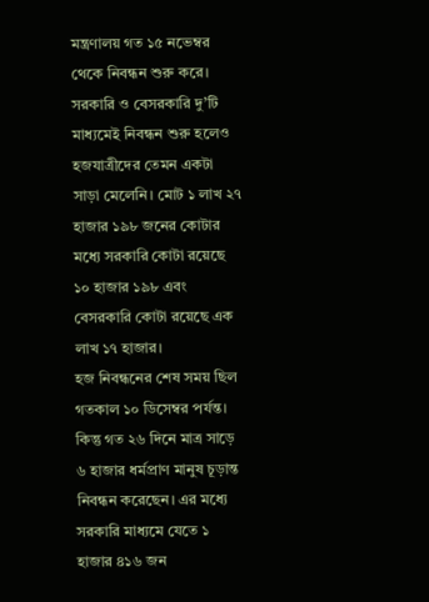মন্ত্রণালয় গত ১৫ নভেম্বর থেকে নিবন্ধন শুরু করে। সরকারি ও বেসরকারি দু’টি মাধ্যমেই নিবন্ধন শুরু হলেও হজযাত্রীদের তেমন একটা সাড়া মেলেনি। মোট ১ লাখ ২৭ হাজার ১৯৮ জনের কোটার মধ্যে সরকারি কোটা রয়েছে ১০ হাজার ১৯৮ এবং বেসরকারি কোটা রয়েছে এক লাখ ১৭ হাজার।
হজ নিবন্ধনের শেষ সময় ছিল গতকাল ১০ ডিসেম্বর পর্যন্ত। কিন্তু গত ২৬ দিনে মাত্র সাড়ে ৬ হাজার ধর্মপ্রাণ মানুষ চূড়ান্ত নিবন্ধন করেছেন। এর মধ্যে সরকারি মাধ্যমে যেতে ১ হাজার ৪১৬ জন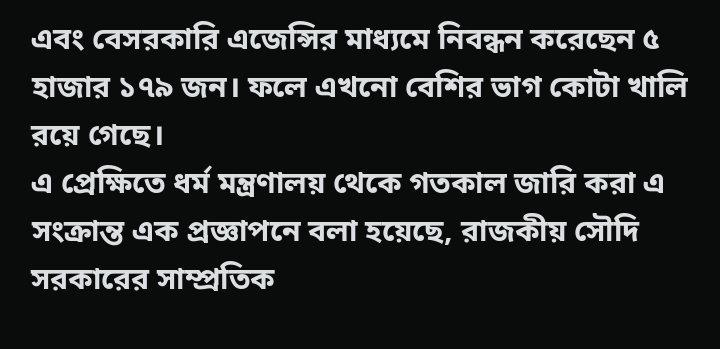এবং বেসরকারি এজেন্সির মাধ্যমে নিবন্ধন করেছেন ৫ হাজার ১৭৯ জন। ফলে এখনো বেশির ভাগ কোটা খালি রয়ে গেছে।
এ প্রেক্ষিতে ধর্ম মন্ত্রণালয় থেকে গতকাল জারি করা এ সংক্রান্ত এক প্রজ্ঞাপনে বলা হয়েছে, রাজকীয় সৌদি সরকারের সাম্প্রতিক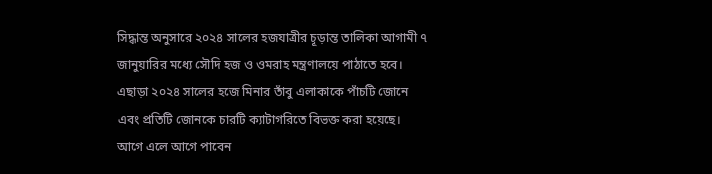সিদ্ধান্ত অনুসারে ২০২৪ সালের হজযাত্রীর চূড়ান্ত তালিকা আগামী ৭ জানুয়ারির মধ্যে সৌদি হজ ও ওমরাহ মন্ত্রণালয়ে পাঠাতে হবে। এছাড়া ২০২৪ সালের হজে মিনার তাঁবু এলাকাকে পাঁচটি জোনে এবং প্রতিটি জোনকে চারটি ক্যাটাগরিতে বিভক্ত করা হয়েছে। আগে এলে আগে পাবেন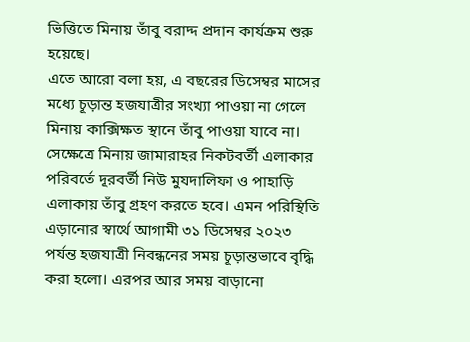ভিত্তিতে মিনায় তাঁবু বরাদ্দ প্রদান কার্যক্রম শুরু হয়েছে।
এতে আরো বলা হয়, এ বছরের ডিসেম্বর মাসের মধ্যে চূড়ান্ত হজযাত্রীর সংখ্যা পাওয়া না গেলে মিনায় কাক্সিক্ষত স্থানে তাঁবু পাওয়া যাবে না। সেক্ষেত্রে মিনায় জামারাহর নিকটবর্তী এলাকার পরিবর্তে দূরবর্তী নিউ মুযদালিফা ও পাহাড়ি এলাকায় তাঁবু গ্রহণ করতে হবে। এমন পরিস্থিতি এড়ানোর স্বার্থে আগামী ৩১ ডিসেম্বর ২০২৩ পর্যন্ত হজযাত্রী নিবন্ধনের সময় চূড়ান্তভাবে বৃদ্ধি করা হলো। এরপর আর সময় বাড়ানো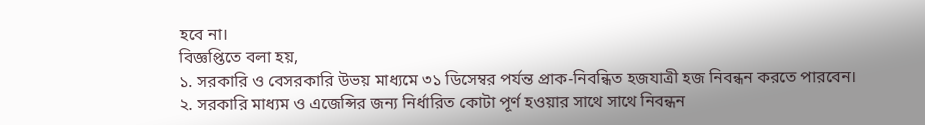হবে না।
বিজ্ঞপ্তিতে বলা হয়,
১. সরকারি ও বেসরকারি উভয় মাধ্যমে ৩১ ডিসেম্বর পর্যন্ত প্রাক-নিবন্ধিত হজযাত্রী হজ নিবন্ধন করতে পারবেন।
২. সরকারি মাধ্যম ও এজেন্সির জন্য নির্ধারিত কোটা পূর্ণ হওয়ার সাথে সাথে নিবন্ধন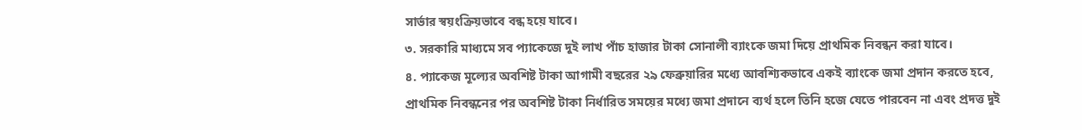সার্ভার স্বয়ংক্রিয়ভাবে বন্ধ হয়ে যাবে।
৩. সরকারি মাধ্যমে সব প্যাকেজে দুই লাখ পাঁচ হাজার টাকা সোনালী ব্যাংকে জমা দিয়ে প্রাথমিক নিবন্ধন করা যাবে।
৪. প্যাকেজ মূল্যের অবশিষ্ট টাকা আগামী বছরের ২৯ ফেব্রুয়ারির মধ্যে আবশ্যিকভাবে একই ব্যাংকে জমা প্রদান করতে হবে, প্রাথমিক নিবন্ধনের পর অবশিষ্ট টাকা নির্ধারিত সময়ের মধ্যে জমা প্রদানে ব্যর্থ হলে তিনি হজে যেতে পারবেন না এবং প্রদত্ত দুই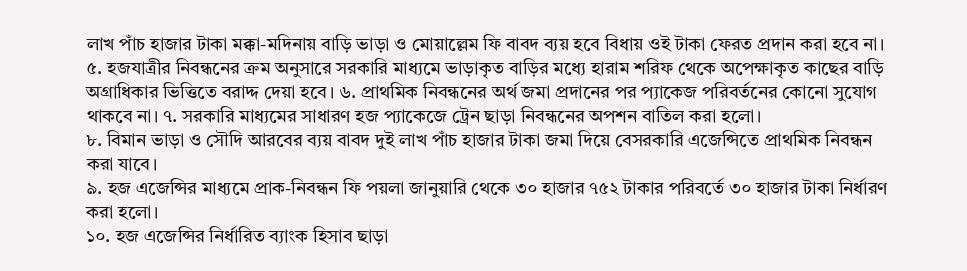লাখ পাঁচ হাজার টাকা মক্কা-মদিনায় বাড়ি ভাড়া ও মোয়াল্লেম ফি বাবদ ব্যয় হবে বিধায় ওই টাকা ফেরত প্রদান করা হবে না।
৫. হজযাত্রীর নিবন্ধনের ক্রম অনুসারে সরকারি মাধ্যমে ভাড়াকৃত বাড়ির মধ্যে হারাম শরিফ থেকে অপেক্ষাকৃত কাছের বাড়ি অগ্রাধিকার ভিত্তিতে বরাদ্দ দেয়া হবে। ৬. প্রাথমিক নিবন্ধনের অর্থ জমা প্রদানের পর প্যাকেজ পরিবর্তনের কোনো সুযোগ থাকবে না। ৭. সরকারি মাধ্যমের সাধারণ হজ প্যাকেজে ট্রেন ছাড়া নিবন্ধনের অপশন বাতিল করা হলো।
৮. বিমান ভাড়া ও সৌদি আরবের ব্যয় বাবদ দুই লাখ পাঁচ হাজার টাকা জমা দিয়ে বেসরকারি এজেন্সিতে প্রাথমিক নিবন্ধন করা যাবে।
৯. হজ এজেন্সির মাধ্যমে প্রাক-নিবন্ধন ফি পয়লা জানুয়ারি থেকে ৩০ হাজার ৭৫২ টাকার পরিবর্তে ৩০ হাজার টাকা নির্ধারণ করা হলো।
১০. হজ এজেন্সির নির্ধারিত ব্যাংক হিসাব ছাড়া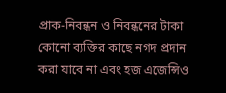প্রাক-নিবন্ধন ও নিবন্ধনের টাকা কোনো ব্যক্তির কাছে নগদ প্রদান করা যাবে না এবং হজ এজেন্সিও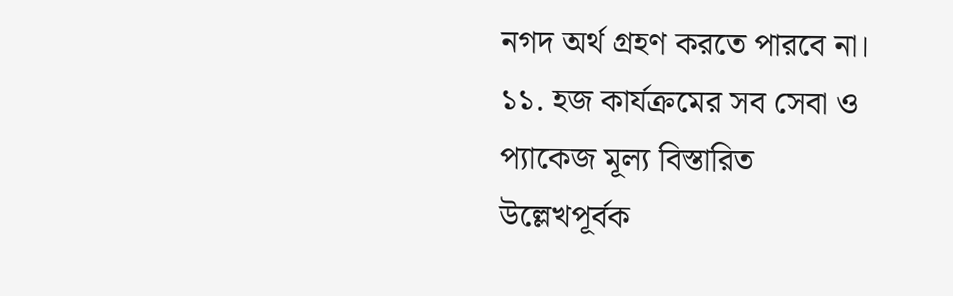নগদ অর্থ গ্রহণ করতে পারবে না।
১১. হজ কার্যক্রমের সব সেবা ও প্যাকেজ মূল্য বিস্তারিত উল্লেখপূর্বক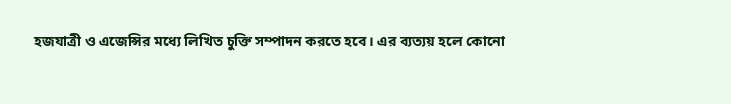হজযাত্রী ও এজেন্সির মধ্যে লিখিত চুক্তি সম্পাদন করতে হবে। এর ব্যত্যয় হলে কোনো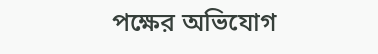পক্ষের অভিযোগ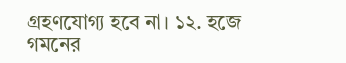গ্রহণযোগ্য হবে না। ১২. হজে গমনের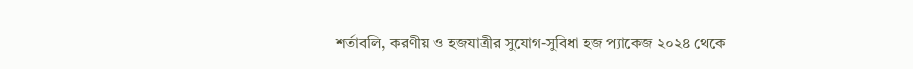শর্তাবলি, করণীয় ও হজযাত্রীর সুযোগ-সুবিধা হজ প্যাকেজ ২০২৪ থেকে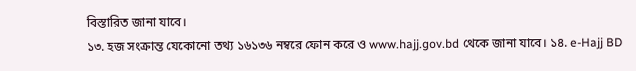বিস্তারিত জানা যাবে।
১৩. হজ সংক্রান্ত যেকোনো তথ্য ১৬১৩৬ নম্বরে ফোন করে ও www.hajj.gov.bd থেকে জানা যাবে। ১৪. e-Hajj BD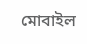মোবাইল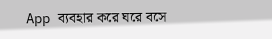App ব্যবহার করে ঘরে বসে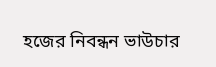হজের নিবন্ধন ভাউচার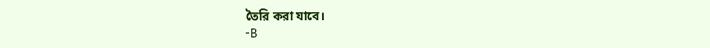তৈরি করা যাবে।
-B